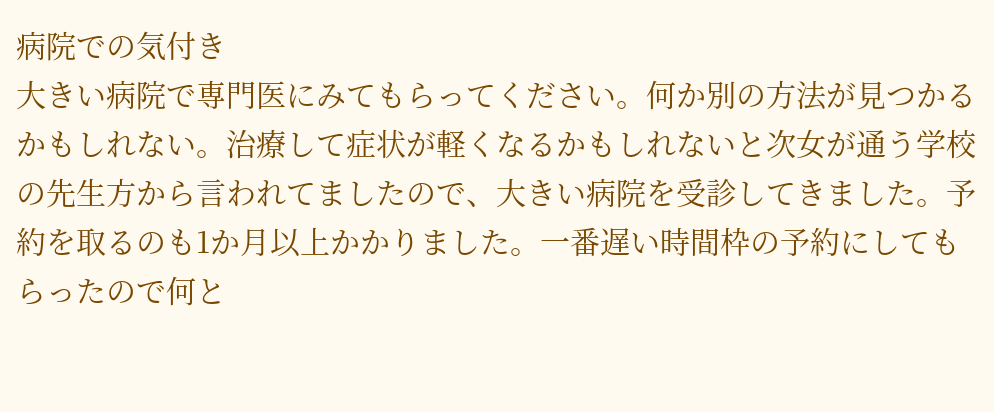病院での気付き
大きい病院で専門医にみてもらってください。何か別の方法が見つかるかもしれない。治療して症状が軽くなるかもしれないと次女が通う学校の先生方から言われてましたので、大きい病院を受診してきました。予約を取るのも1か月以上かかりました。一番遅い時間枠の予約にしてもらったので何と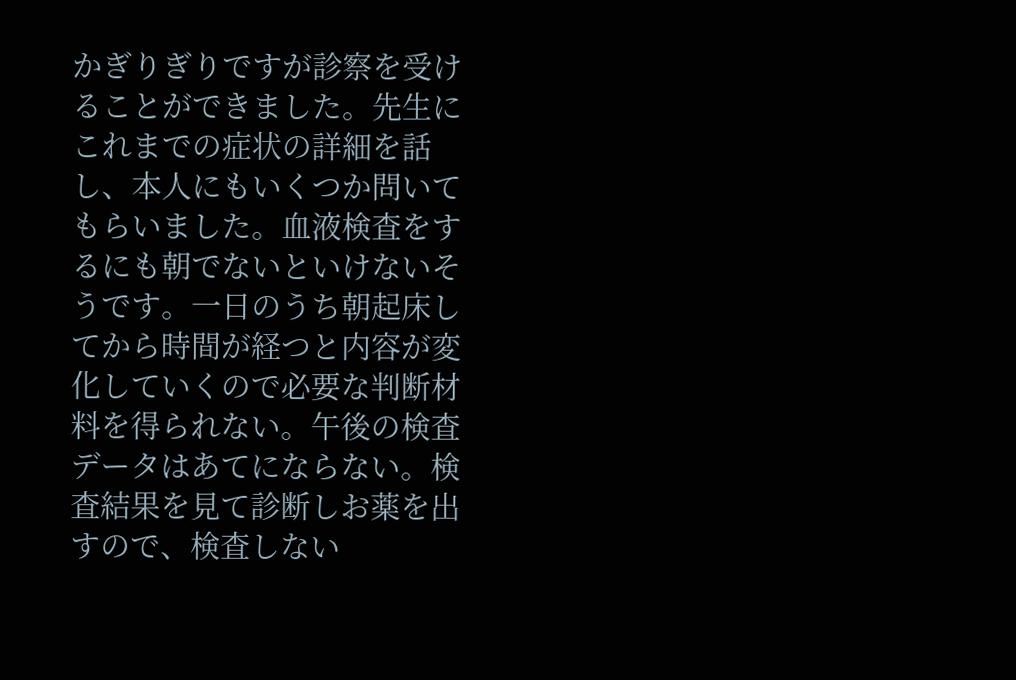かぎりぎりですが診察を受けることができました。先生にこれまでの症状の詳細を話し、本人にもいくつか問いてもらいました。血液検査をするにも朝でないといけないそうです。一日のうち朝起床してから時間が経つと内容が変化していくので必要な判断材料を得られない。午後の検査データはあてにならない。検査結果を見て診断しお薬を出すので、検査しない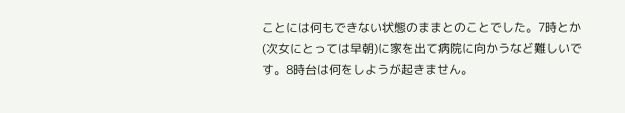ことには何もできない状態のままとのことでした。7時とか(次女にとっては早朝)に家を出て病院に向かうなど難しいです。8時台は何をしようが起きません。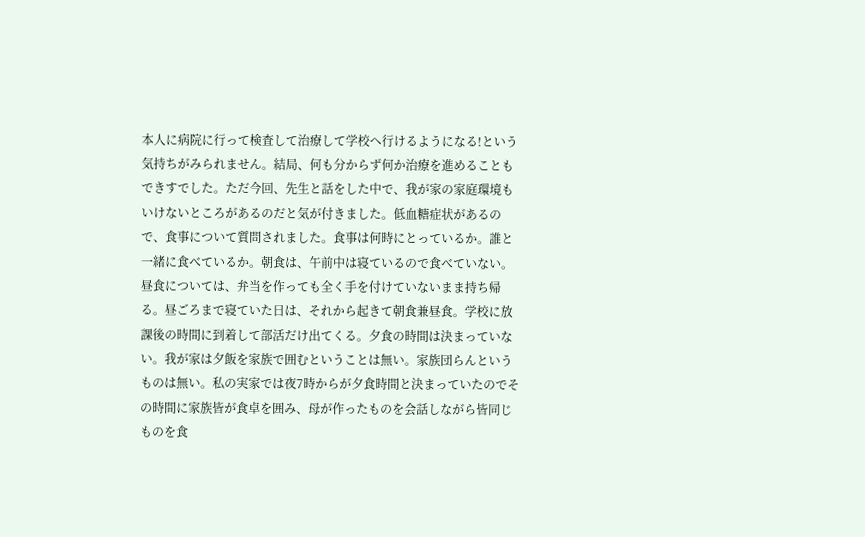本人に病院に行って検査して治療して学校へ行けるようになる!という気持ちがみられません。結局、何も分からず何か治療を進めることもできすでした。ただ今回、先生と話をした中で、我が家の家庭環境もいけないところがあるのだと気が付きました。低血糖症状があるので、食事について質問されました。食事は何時にとっているか。誰と一緒に食べているか。朝食は、午前中は寝ているので食べていない。昼食については、弁当を作っても全く手を付けていないまま持ち帰る。昼ごろまで寝ていた日は、それから起きて朝食兼昼食。学校に放課後の時間に到着して部活だけ出てくる。夕食の時間は決まっていない。我が家は夕飯を家族で囲むということは無い。家族団らんというものは無い。私の実家では夜7時からが夕食時間と決まっていたのでその時間に家族皆が食卓を囲み、母が作ったものを会話しながら皆同じものを食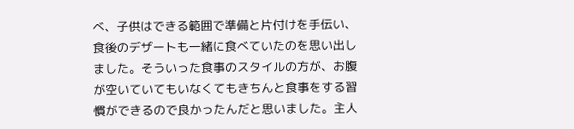べ、子供はできる範囲で準備と片付けを手伝い、食後のデザートも一緒に食べていたのを思い出しました。そういった食事のスタイルの方が、お腹が空いていてもいなくてもきちんと食事をする習慣ができるので良かったんだと思いました。主人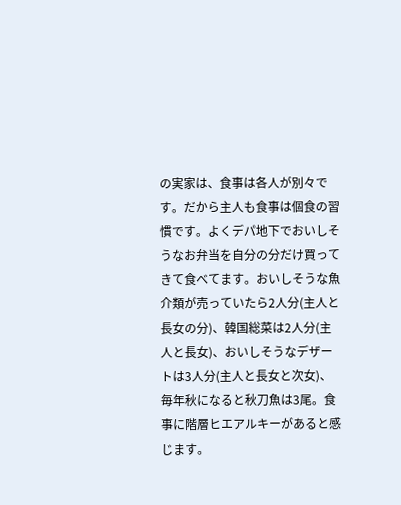の実家は、食事は各人が別々です。だから主人も食事は個食の習慣です。よくデパ地下でおいしそうなお弁当を自分の分だけ買ってきて食べてます。おいしそうな魚介類が売っていたら2人分(主人と長女の分)、韓国総菜は2人分(主人と長女)、おいしそうなデザートは3人分(主人と長女と次女)、毎年秋になると秋刀魚は3尾。食事に階層ヒエアルキーがあると感じます。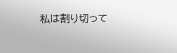私は割り切って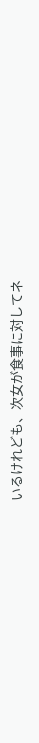いるけれども、次女が食事に対してネ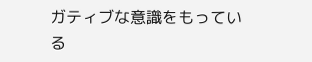ガティブな意識をもっている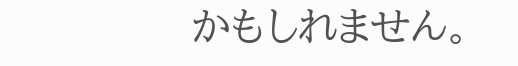かもしれません。